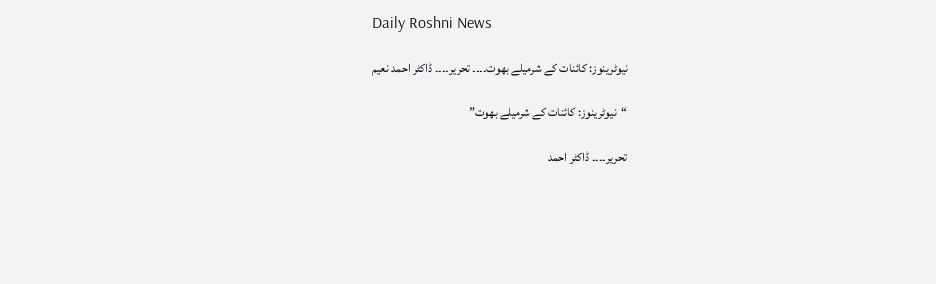Daily Roshni News

نیوٹرینوز: کائنات کے شرمیلے بھوت۔۔۔۔ تحریر۔۔۔۔ ڈاکٹر احمد نعیم

“نیوٹرینوز: کائنات کے شرمیلے بھوت”

تحریر۔۔۔۔ ڈاکٹر احمد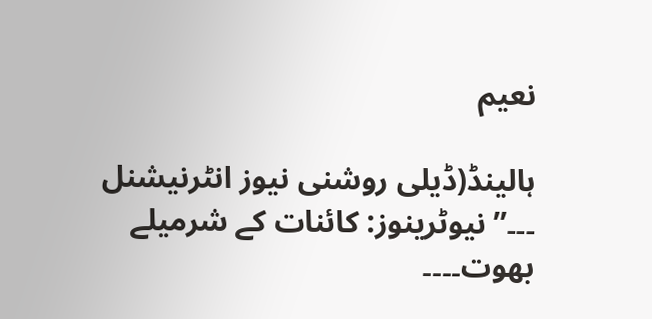نعیم

ہالینڈ(ڈیلی روشنی نیوز انٹرنیشنل ۔۔۔”نیوٹرینوز: کائنات کے شرمیلے بھوت۔۔۔۔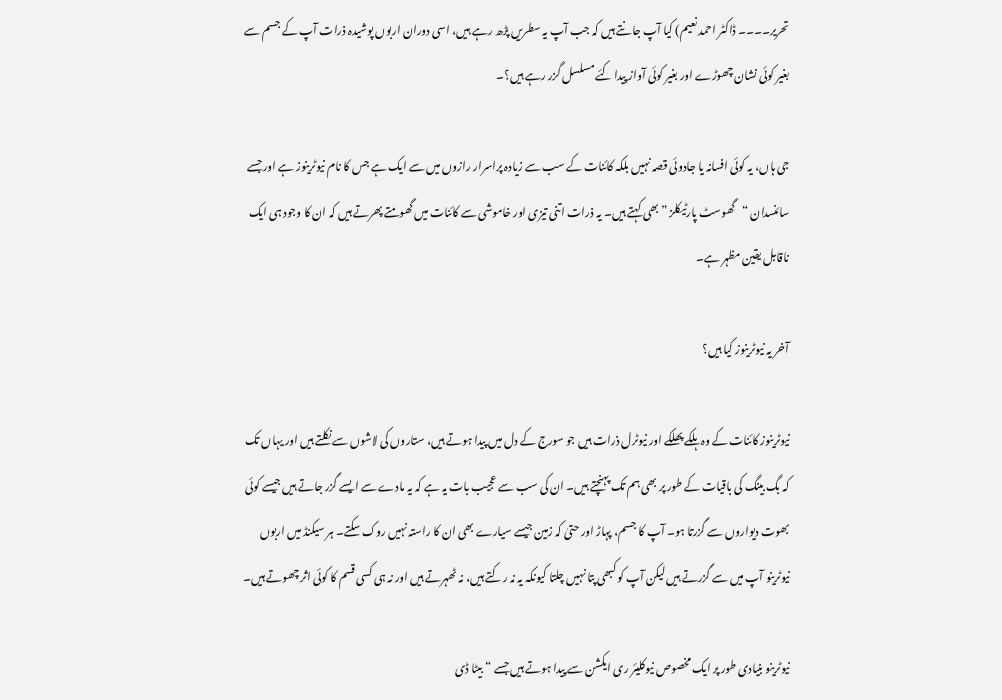تحریر۔۔۔۔ ڈاکٹر احمد نعیم) کیا آپ جانتے ہیں کہ جب آپ یہ سطریں پڑھ رہے ہیں، اسی دوران اربوں پوشیدہ ذرات آپ کے جسم سے بغیر کوئی نشان چھوڑے اور بغیر کوئی آواز پیدا کئے مسلسل گزر رہے ہیں؟۔

جی ہاں، یہ کوئی افسانہ یا جادوئی قصہ نہیں بلکہ کائنات کے سب سے زیادہ پراسرار رازوں میں سے ایک ہے جس کا نام نیوٹرینوز ہے اور جسے سائنسدان “گھوسٹ پارٹیکلز ” بھی کہتے ہیں۔ یہ ذرات اتنی تیزی اور خاموشی سے کائنات میں گھومتے پھرتے ہیں کہ ان کا وجود ہی ایک ناقابل یقین مظہر ہے۔

آخر یہ نیوٹرینوز کیا ہیں؟

نیوٹرینوز کائنات کے وہ ہلکے پھلکے اور نیوٹرل ذرات ہیں جو سورج کے دل میں پیدا ہوتے ہیں، ستاروں کی لاشوں سے نکلتے ہیں اور یہاں تک کہ بگ بینگ کی باقیات کے طور پر بھی ہم تک پہنچتے ہیں۔ ان کی سب سے عجیب بات یہ ہے کہ یہ مادے سے ایسے گزر جاتے ہیں جیسے کوئی بھوت دیواروں سے گزرتا ہو۔ آپ کا جسم، پہاڑ اور حتیٰ کہ زمین جیسے سیارے بھی ان کا راستہ نہیں روک سکتے۔ ہر سیکنڈ میں اربوں نیوٹرینو آپ میں سے گزرتے ہیں لیکن آپ کو کبھی پتا نہیں چلتا کیونکہ یہ نہ رکتے ہیں، نہ ٹھہرتے ہیں اور نہ ہی کسی قسم کا کوئی اثر چھوتے ہیں۔

نیوٹرینو بنیادی طور پر ایک مخصوص نیوکلیئر ری ایکشن سے پیدا ہوتے ہیں جسے “بیٹا ڈی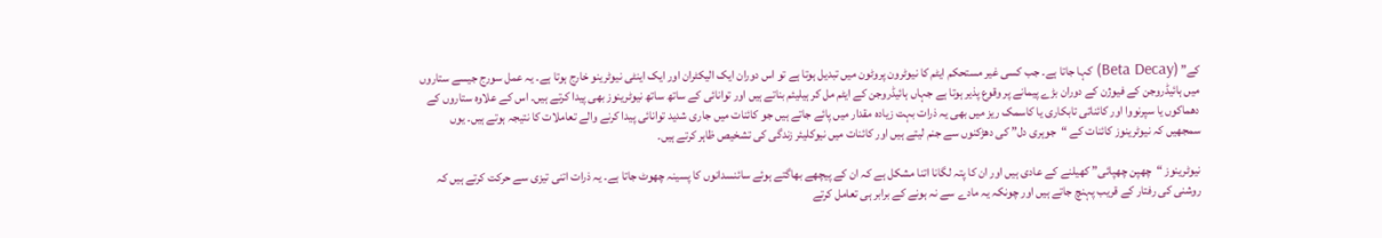کے” (Beta Decay) کہا جاتا ہے۔ جب کسی غیر مستحکم ایٹم کا نیوٹرون پروٹون میں تبدیل ہوتا ہے تو اس دوران ایک الیکٹران اور ایک اینٹی نیوٹرینو خارج ہوتا ہے۔ یہ عمل سورج جیسے ستاروں میں ہائیڈروجن کے فیوژن کے دوران بڑے پیمانے پر وقوع پذیر ہوتا ہے جہاں ہائیڈروجن کے ایٹم مل کر ہیلیئم بناتے ہیں اور توانائی کے ساتھ ساتھ نیوٹرینوز بھی پیدا کرتے ہیں۔ اس کے علاوہ ستاروں کے دھماکوں یا سپرنووا اور کائناتی تابکاری یا کاسمک ریز میں بھی یہ ذرات بہت زیادہ مقدار میں پائے جاتے ہیں جو کائنات میں جاری شدید توانائی پیدا کرنے والے تعاملات کا نتیجہ ہوتے ہیں۔ یوں سمجھیں کہ نیوٹرینوز کائنات کے “جوہری دل” کی دھڑکنوں سے جنم لیتے ہیں اور کائنات میں نیوکلیئر زندگی کی تشخیص ظاہر کرتے ہیں۔

نیوٹرینوز “چھپن چھپائی” کھیلنے کے عادی ہیں اور ان کا پتہ لگانا اتنا مشکل ہے کہ ان کے پیچھے بھاگتے ہوئے سائنسدانوں کا پسینہ چھوٹ جاتا ہے۔ یہ ذرات اتنی تیزی سے حرکت کرتے ہیں کہ روشنی کی رفتار کے قریب پہنچ جاتے ہیں اور چونکہ یہ مادے سے نہ ہونے کے برابر ہی تعامل کرتے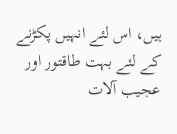ہیں، اس لئے انہیں پکڑنے کے لئے بہت طاقتور اور عجیب آلات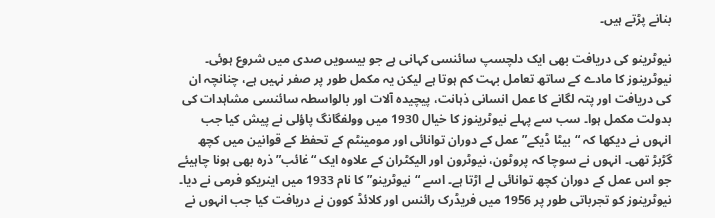بنانے پڑتے ہیں۔

نیوٹرینو کی دریافت بھی ایک دلچسپ سائنسی کہانی ہے جو بیسویں صدی میں شروع ہوئی۔ نیوٹرینوز کا مادے کے ساتھ تعامل بہت کم ہوتا ہے لیکن یہ مکمل طور پر صفر نہیں ہے، چنانچہ ان کی دریافت اور پتہ لگانے کا عمل انسانی ذہانت، پیچیدہ آلات اور بالواسطہ سائنسی مشاہدات کی بدولت مکمل ہوا۔ سب سے پہلے نیوٹرینوز کا خیال 1930 میں وولفگانگ پاؤلی نے پیش کیا جب انہوں نے دیکھا کہ “بیٹا ڈیکے” عمل کے دوران توانائی اور مومینٹم کے تحفظ کے قوانین میں کچھ گڑبڑ تھی۔ انہوں نے سوچا کہ پروٹون، نیوٹرون اور الیکٹران کے علاوہ ایک “غائب” ذرہ بھی ہونا چاہیئے جو اس عمل کے دوران کچھ توانائی لے اڑتا ہے۔ اسے “نیوٹرینو” کا نام 1933 میں اینریکو فرمی نے دیا۔ نیوٹرینوز کو تجرباتی طور پر 1956 میں فریڈرک رائنس اور کلائڈ کوون نے دریافت کیا جب انہوں نے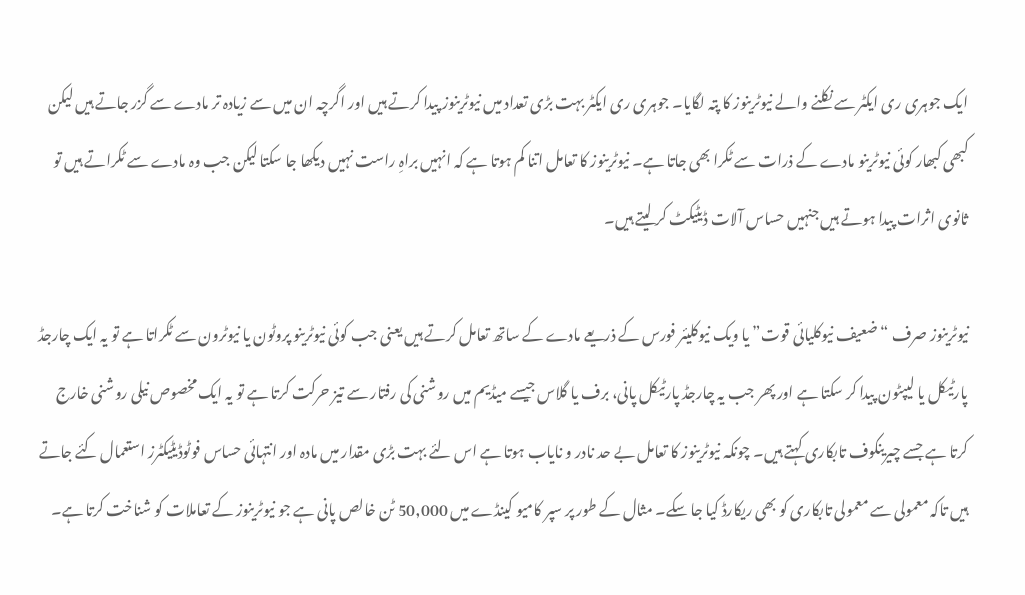ایک جوہری ری ایکٹر سے نکلنے والے نیوٹرینوز کا پتہ لگایا۔ جوہری ری ایکٹر بہت بڑی تعداد میں نیوٹرینوز پیدا کرتے ہیں اور اگرچہ ان میں سے زیادہ تر مادے سے گزر جاتے ہیں لیکن کبھی کبھار کوئی نیوٹرینو مادے کے ذرات سے ٹکرا بھی جاتا ہے۔ نیوٹرینوز کا تعامل اتنا کم ہوتا ہے کہ انہیں براہِ راست نہیں دیکھا جا سکتا لیکن جب وہ مادے سے ٹکراتے ہیں تو ثانوی اثرات پیدا ہوتے ہیں جنہیں حساس آلات ڈیٹیکٹ کر لیتے ہیں۔

نیوٹرینوز صرف “ضعیف نیوکلیائی قوت” یا ویک نیوکلیئر فورس کے ذریعے مادے کے ساتھ تعامل کرتے ہیں یعنی جب کوئی نیوٹرینو پروٹون یا نیوٹرون سے ٹکراتا ہے تو یہ ایک چارجڈ پارٹیکل یا لیپٹون پیدا کر سکتا ہے اور پھر جب یہ چارجڈ پارٹیکل پانی، برف یا گلاس جیسے میڈیم میں روشنی کی رفتار سے تیز حرکت کرتا ہے تو یہ ایک مخصوص نیلی روشنی خارج کرتا ہے جسے چیرینکوف تابکاری کہتے ہیں۔ چونکہ نیوٹرینوز کا تعامل بے حد نادر و نایاب ہوتا ہے اس لئے بہت بڑی مقدار میں مادہ اور انتہائی حساس فوٹوڈیٹیکٹرز استعمال کئے جاتے ہیں تاکہ معمولی سے معمولی تابکاری کو بھی ریکارڈ کیا جا سکے۔ مثال کے طور پر سپر کامیو کینڈے میں 50,000 ٹن خالص پانی ہے جو نیوٹرینوز کے تعاملات کو شناخت کرتا ہے۔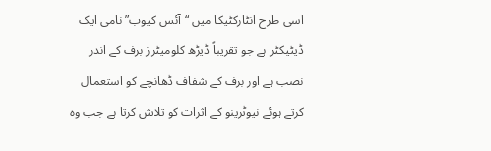اسی طرح انٹارکٹیکا میں “آئس کیوب” نامی ایک ڈیٹیکٹر ہے جو تقریباً ڈیڑھ کلومیٹرز برف کے اندر نصب ہے اور برف کے شفاف ڈھانچے کو استعمال کرتے ہوئے نیوٹرینو کے اثرات کو تلاش کرتا ہے جب وہ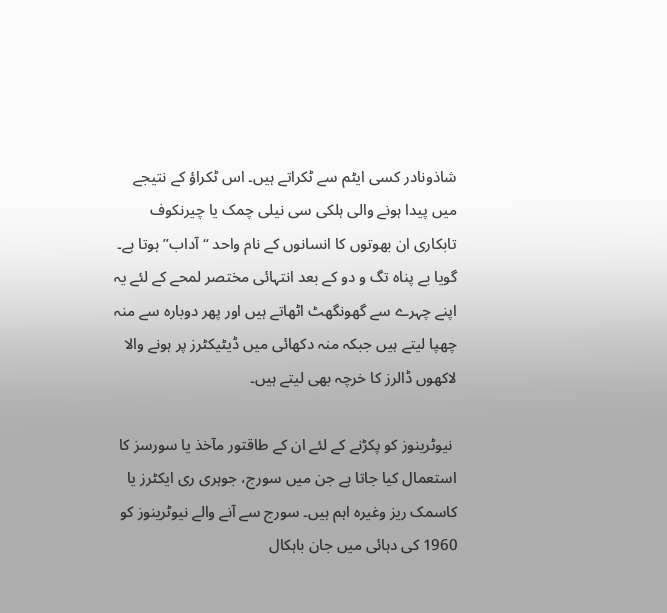شاذونادر کسی ایٹم سے ٹکراتے ہیں۔ اس ٹکراؤ کے نتیجے میں پیدا ہونے والی ہلکی سی نیلی چمک یا چیرنکوف تابکاری ان بھوتوں کا انسانوں کے نام واحد “آداب” ہوتا ہے۔ گویا بے پناہ تگ و دو کے بعد انتہائی مختصر لمحے کے لئے یہ اپنے چہرے سے گھونگھٹ اٹھاتے ہیں اور پھر دوبارہ سے منہ چھپا لیتے ہیں جبکہ منہ دکھائی میں ڈیٹیکٹرز پر ہونے والا لاکھوں ڈالرز کا خرچہ بھی لیتے ہیں۔

 نیوٹرینوز کو پکڑنے کے لئے ان کے طاقتور مآخذ یا سورسز کا استعمال کیا جاتا ہے جن میں سورج، جوہری ری ایکٹرز یا کاسمک ریز وغیرہ اہم ہیں۔ سورج سے آنے والے نیوٹرینوز کو 1960 کی دہائی میں جان باہکال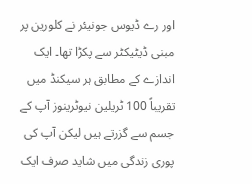اور رے ڈیوس جونیئر نے کلورین پر مبنی ڈیٹیکٹر سے پکڑا تھا۔ ایک اندازے کے مطابق ہر سیکنڈ میں تقریباً 100 ٹریلین نیوٹرینوز آپ کے جسم سے گزرتے ہیں لیکن آپ کی پوری زندگی میں شاید صرف ایک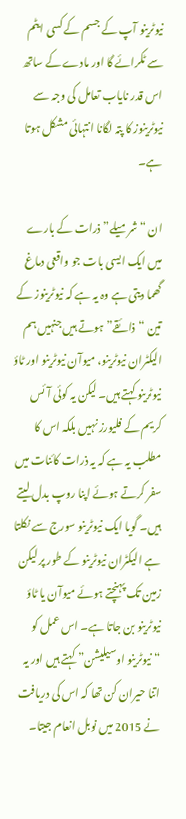نیوٹرینو آپ کے جسم کے کسی ایٹم سے ٹکرائے گا اور مادے کے ساتھ اس قدر نایاب تعامل کی وجہ سے نیوٹرینوز کا پتہ لگانا انتہائی مشکل ہوتا ہے۔

ان “شرمیلے” ذرات کے بارے میں ایک ایسی بات جو واقعی دماغ گھما دیتی ہے وہ یہ ہے کہ نیوٹرینوز کے تین “ذائقے” ہوتے ہیں جنہیں ہم الیکٹران نیوٹرینو، میوآن نیوٹرینو اور ٹاؤ نیوٹرینو کہتے ہیں۔ لیکن یہ کوئی آئس کریم کے فلیورز نہیں بلکہ اس کا مطلب یہ ہے کہ یہ ذرات کائنات میں سفر کرتے ہوئے اپنا روپ بدل لیتے ہیں۔ گویا ایک نیوٹرینو سورج سے نکلتا ہے الیکٹران نیوٹرینو کے طور پر لیکن زمین تک پہنچتے ہوئے میوآن یا ٹاؤ نیوٹرینو بن جاتا ہے۔ اس عمل کو “نیوٹرینو اوسیلیشن” کہتے ہیں اور یہ اتنا حیران کن تھا کہ اس کی دریافت نے 2015 میں نوبل انعام جیتا۔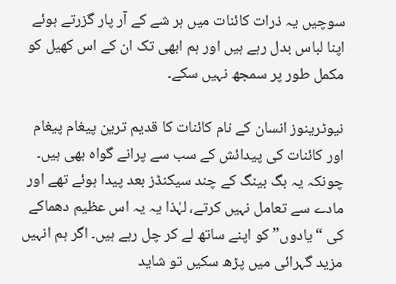سوچیں یہ ذرات کائنات میں ہر شے کے آر پار گزرتے ہوئے اپنا لباس بدل رہے ہیں اور ہم ابھی تک ان کے اس کھیل کو مکمل طور پر سمجھ نہیں سکے۔

نیوٹرینوز انسان کے نام کائنات کا قدیم ترین پیغام پیغام اور کائنات کی پیدائش کے سب سے پرانے گواہ بھی ہیں۔ چونکہ یہ بگ بینگ کے چند سیکنڈز بعد پیدا ہوئے تھے اور مادے سے تعامل نہیں کرتے، لہٰذا یہ یہ اس عظیم دھماکے کی “یادوں” کو اپنے ساتھ لے کر چل رہے ہیں۔ اگر ہم انہیں مزید گہرائی میں پڑھ سکیں تو شاید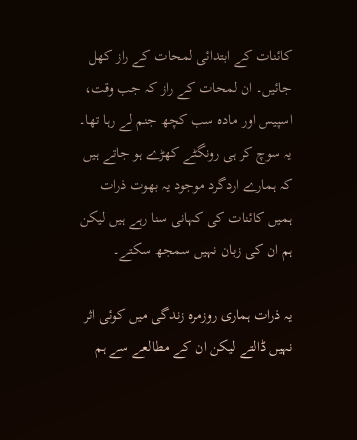کائنات کے ابتدائی لمحات کے راز کھل جائیں۔ ان لمحات کے راز کہ جب وقت، اسپیس اور مادہ سب کچھ جنم لے رہا تھا۔ یہ سوچ کر ہی رونگٹے کھڑے ہو جاتے ہیں کہ ہمارے اردگرد موجود یہ بھوت ذرات ہمیں کائنات کی کہانی سنا رہے ہیں لیکن ہم ان کی زبان نہیں سمجھ سکتے۔

یہ ذرات ہماری روزمرہ زندگی میں کوئی اثر نہیں ڈالتے لیکن ان کے مطالعے سے ہم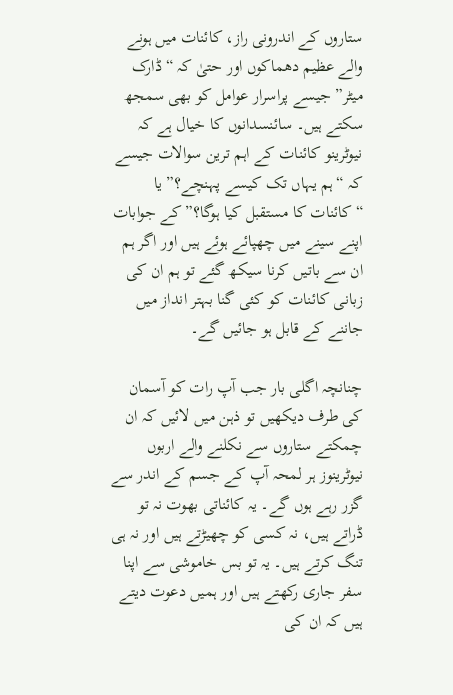ستاروں کے اندرونی راز، کائنات میں ہونے والے عظیم دھماکوں اور حتیٰ کہ “ڈارک میٹر” جیسے پراسرار عوامل کو بھی سمجھ سکتے ہیں۔ سائنسدانوں کا خیال ہے کہ نیوٹرینو کائنات کے اہم ترین سوالات جیسے کہ “ہم یہاں تک کیسے پہنچے؟” یا “کائنات کا مستقبل کیا ہوگا؟” کے جوابات اپنے سینے میں چھپائے ہوئے ہیں اور اگر ہم ان سے باتیں کرنا سیکھ گئے تو ہم ان کی زبانی کائنات کو کئی گنا بہتر انداز میں جاننے کے قابل ہو جائیں گے۔

چنانچہ اگلی بار جب آپ رات کو آسمان کی طرف دیکھیں تو ذہن میں لائیں کہ ان چمکتے ستاروں سے نکلنے والے اربوں نیوٹرینوز ہر لمحہ آپ کے جسم کے اندر سے گزر رہے ہوں گے۔ یہ کائناتی بھوت نہ تو ڈراتے ہیں، نہ کسی کو چھیڑتے ہیں اور نہ ہی تنگ کرتے ہیں۔ یہ تو بس خاموشی سے اپنا سفر جاری رکھتے ہیں اور ہمیں دعوت دیتے ہیں کہ ان کی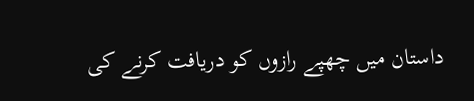داستان میں چھپے رازوں کو دریافت کرنے کی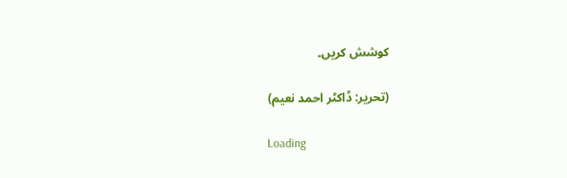کوشش کریں۔

(تحریر: ڈاکٹر احمد نعیم)

Loading